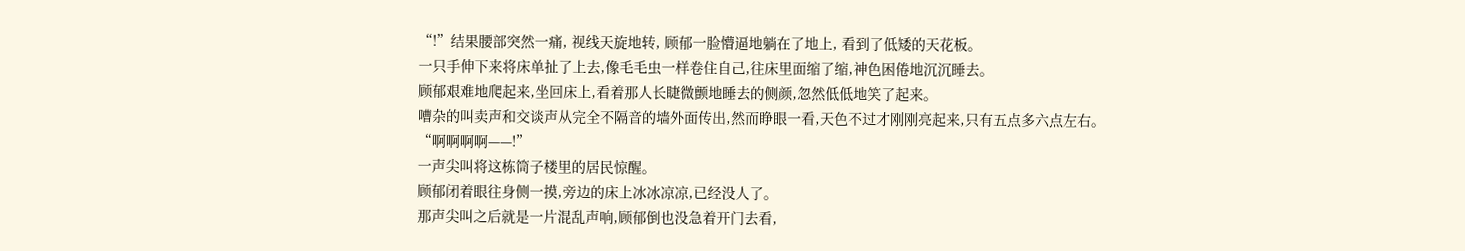“!”结果腰部突然一痛, 视线天旋地转, 顾郁一脸懵逼地躺在了地上, 看到了低矮的天花板。
一只手伸下来将床单扯了上去,像毛毛虫一样卷住自己,往床里面缩了缩,神色困倦地沉沉睡去。
顾郁艰难地爬起来,坐回床上,看着那人长睫微颤地睡去的侧颜,忽然低低地笑了起来。
嘈杂的叫卖声和交谈声从完全不隔音的墙外面传出,然而睁眼一看,天色不过才刚刚亮起来,只有五点多六点左右。
“啊啊啊啊——!”
一声尖叫将这栋筒子楼里的居民惊醒。
顾郁闭着眼往身侧一摸,旁边的床上冰冰凉凉,已经没人了。
那声尖叫之后就是一片混乱声响,顾郁倒也没急着开门去看,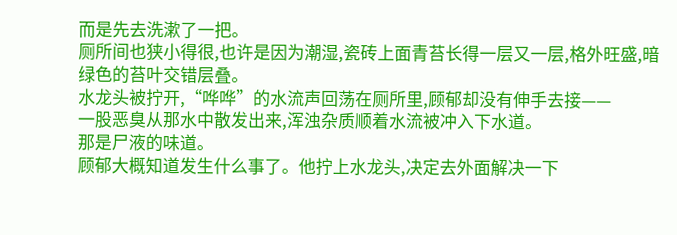而是先去洗漱了一把。
厕所间也狭小得很,也许是因为潮湿,瓷砖上面青苔长得一层又一层,格外旺盛,暗绿色的苔叶交错层叠。
水龙头被拧开,“哗哗”的水流声回荡在厕所里,顾郁却没有伸手去接——
一股恶臭从那水中散发出来,浑浊杂质顺着水流被冲入下水道。
那是尸液的味道。
顾郁大概知道发生什么事了。他拧上水龙头,决定去外面解决一下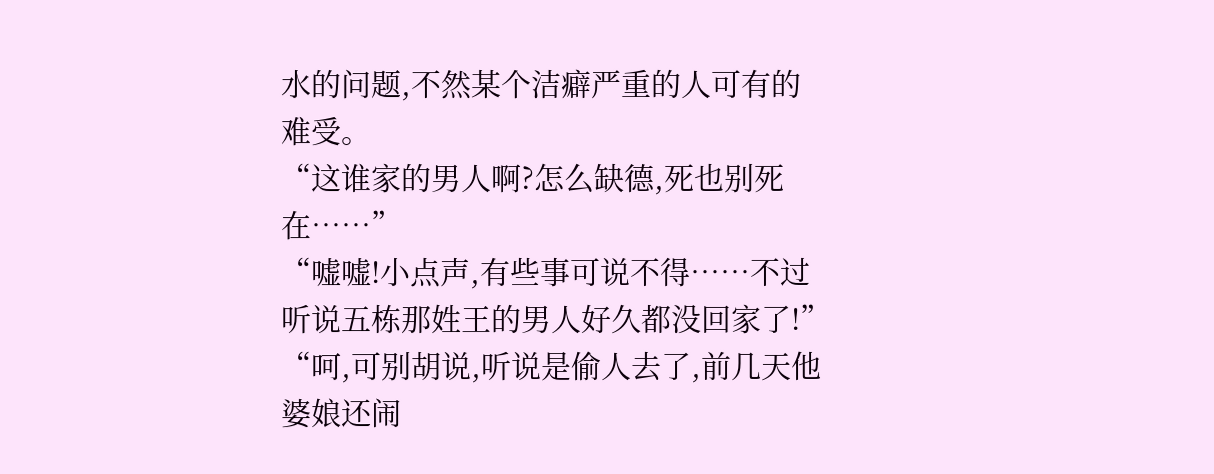水的问题,不然某个洁癖严重的人可有的难受。
“这谁家的男人啊?怎么缺德,死也别死在……”
“嘘嘘!小点声,有些事可说不得……不过听说五栋那姓王的男人好久都没回家了!”
“呵,可别胡说,听说是偷人去了,前几天他婆娘还闹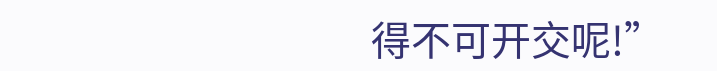得不可开交呢!”